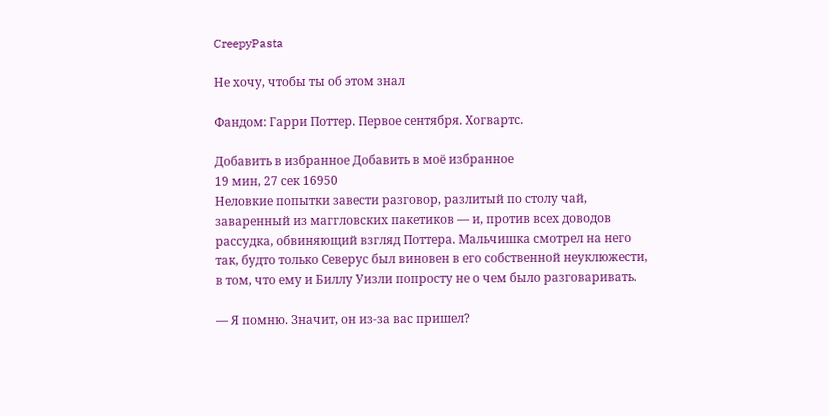CreepyPasta

Не хочу, чтобы ты об этом знал

Фандом: Гарри Поттер. Первое сентября. Хогвартс.

Добавить в избранное Добавить в моё избранное
19 мин, 27 сек 16950
Неловкие попытки завести разговор, разлитый по столу чай, заваренный из маггловских пакетиков — и, против всех доводов рассудка, обвиняющий взгляд Поттера. Мальчишка смотрел на него так, будто только Северус был виновен в его собственной неуклюжести, в том, что ему и Биллу Уизли попросту не о чем было разговаривать.

— Я помню. Значит, он из-за вас пришел?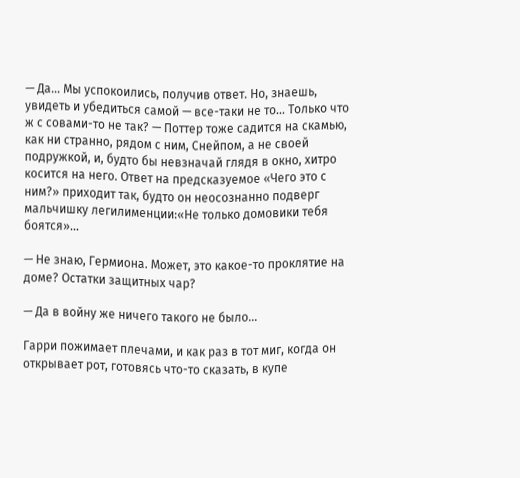— Да… Мы успокоились, получив ответ. Но, знаешь, увидеть и убедиться самой — все-таки не то… Только что ж с совами-то не так? — Поттер тоже садится на скамью, как ни странно, рядом с ним, Снейпом, а не своей подружкой, и, будто бы невзначай глядя в окно, хитро косится на него. Ответ на предсказуемое «Чего это с ним?» приходит так, будто он неосознанно подверг мальчишку легилименции:«Не только домовики тебя боятся»…

— Не знаю, Гермиона. Может, это какое-то проклятие на доме? Остатки защитных чар?

— Да в войну же ничего такого не было…

Гарри пожимает плечами, и как раз в тот миг, когда он открывает рот, готовясь что-то сказать, в купе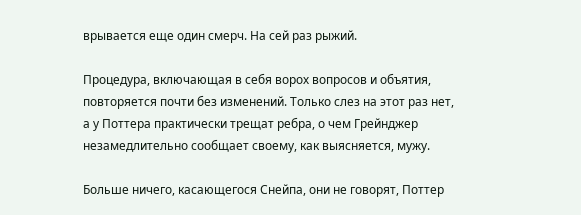врывается еще один смерч. На сей раз рыжий.

Процедура, включающая в себя ворох вопросов и объятия, повторяется почти без изменений. Только слез на этот раз нет, а у Поттера практически трещат ребра, о чем Грейнджер незамедлительно сообщает своему, как выясняется, мужу.

Больше ничего, касающегося Снейпа, они не говорят, Поттер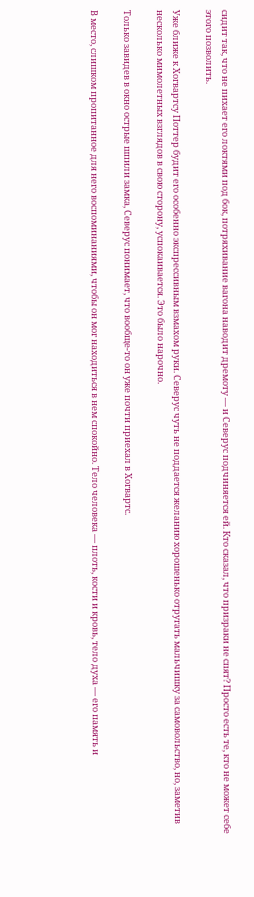сидит так, что не пихает его локтями под бок, потряхивание вагона наводит дремоту — и Северус подчиняется ей. Кто сказал, что призраки не спят? Просто есть те, кто не может себе этого позволить.

Уже ближе к Хогвартсу Поттер будит его особенно экспрессивным взмахом руки. Северус чуть не поддается желанию хорошенько отругать мальчишку за самовольство, но, заметив несколько мимолетных взглядов в свою сторону, успокаивается. Это было нарочно.

Только завидев в окно острые шпили замка, Северус понимает, что вообще-то он уже почти приехал в Хогвартс.

В место, слишком пропитанное для него воспоминаниями, чтобы он мог находиться в нем спокойно. Тело человека — плоть, кости и кровь, тело духа — его память и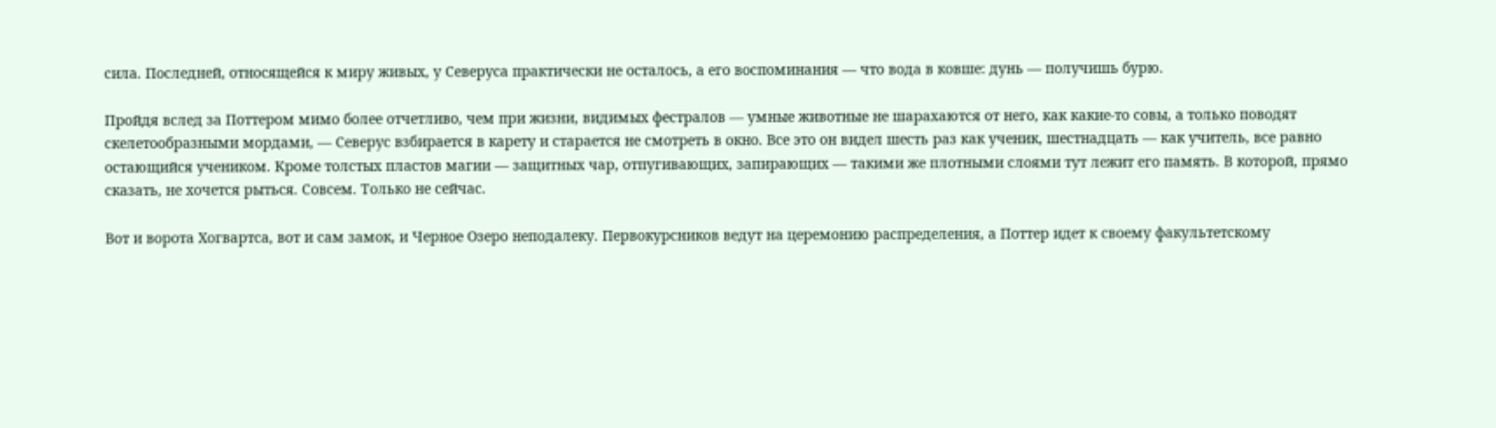сила. Последней, относящейся к миру живых, у Северуса практически не осталось, а его воспоминания — что вода в ковше: дунь — получишь бурю.

Пройдя вслед за Поттером мимо более отчетливо, чем при жизни, видимых фестралов — умные животные не шарахаются от него, как какие-то совы, а только поводят скелетообразными мордами, — Северус взбирается в карету и старается не смотреть в окно. Все это он видел шесть раз как ученик, шестнадцать — как учитель, все равно остающийся учеником. Кроме толстых пластов магии — защитных чар, отпугивающих, запирающих — такими же плотными слоями тут лежит его память. В которой, прямо сказать, не хочется рыться. Совсем. Только не сейчас.

Вот и ворота Хогвартса, вот и сам замок, и Черное Озеро неподалеку. Первокурсников ведут на церемонию распределения, а Поттер идет к своему факультетскому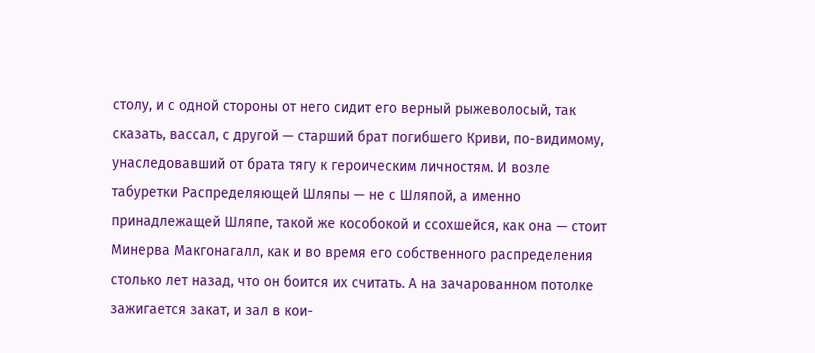столу, и с одной стороны от него сидит его верный рыжеволосый, так сказать, вассал, с другой — старший брат погибшего Криви, по-видимому, унаследовавший от брата тягу к героическим личностям. И возле табуретки Распределяющей Шляпы — не с Шляпой, а именно принадлежащей Шляпе, такой же кособокой и ссохшейся, как она — стоит Минерва Макгонагалл, как и во время его собственного распределения столько лет назад, что он боится их считать. А на зачарованном потолке зажигается закат, и зал в кои-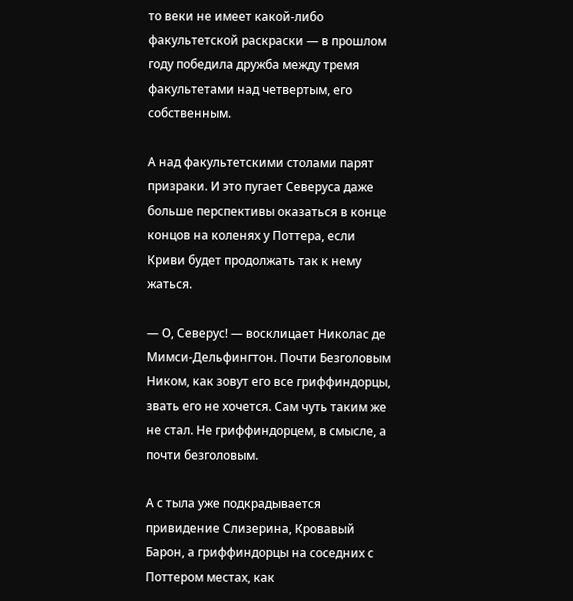то веки не имеет какой-либо факультетской раскраски — в прошлом году победила дружба между тремя факультетами над четвертым, его собственным.

А над факультетскими столами парят призраки. И это пугает Северуса даже больше перспективы оказаться в конце концов на коленях у Поттера, если Криви будет продолжать так к нему жаться.

— О, Северус! — восклицает Николас де Мимси-Дельфингтон. Почти Безголовым Ником, как зовут его все гриффиндорцы, звать его не хочется. Сам чуть таким же не стал. Не гриффиндорцем, в смысле, а почти безголовым.

А с тыла уже подкрадывается привидение Слизерина, Кровавый Барон, а гриффиндорцы на соседних с Поттером местах, как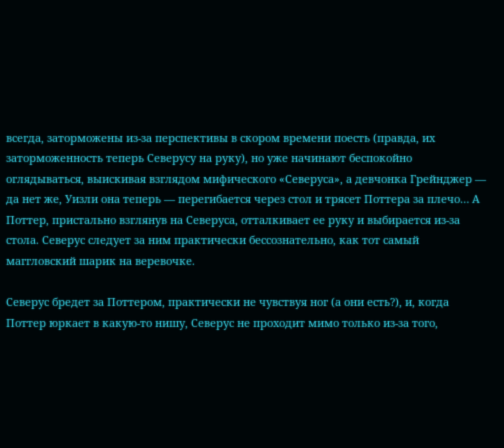всегда, заторможены из-за перспективы в скором времени поесть (правда, их заторможенность теперь Северусу на руку), но уже начинают беспокойно оглядываться, выискивая взглядом мифического «Северуса», а девчонка Грейнджер — да нет же, Уизли она теперь — перегибается через стол и трясет Поттера за плечо… А Поттер, пристально взглянув на Северуса, отталкивает ее руку и выбирается из-за стола. Северус следует за ним практически бессознательно, как тот самый маггловский шарик на веревочке.

Северус бредет за Поттером, практически не чувствуя ног (а они есть?), и, когда Поттер юркает в какую-то нишу, Северус не проходит мимо только из-за того,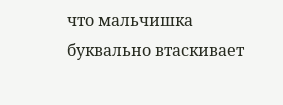что мальчишка буквально втаскивает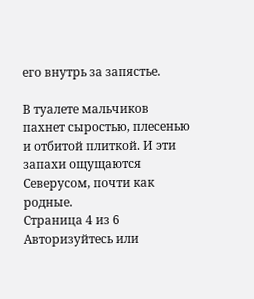его внутрь за запястье.

В туалете мальчиков пахнет сыростью, плесенью и отбитой плиткой. И эти запахи ощущаются Северусом, почти как родные.
Страница 4 из 6
Авторизуйтесь или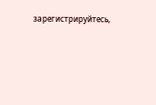зарегистрируйтесь,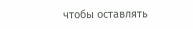чтобы оставлять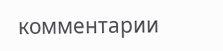комментарии